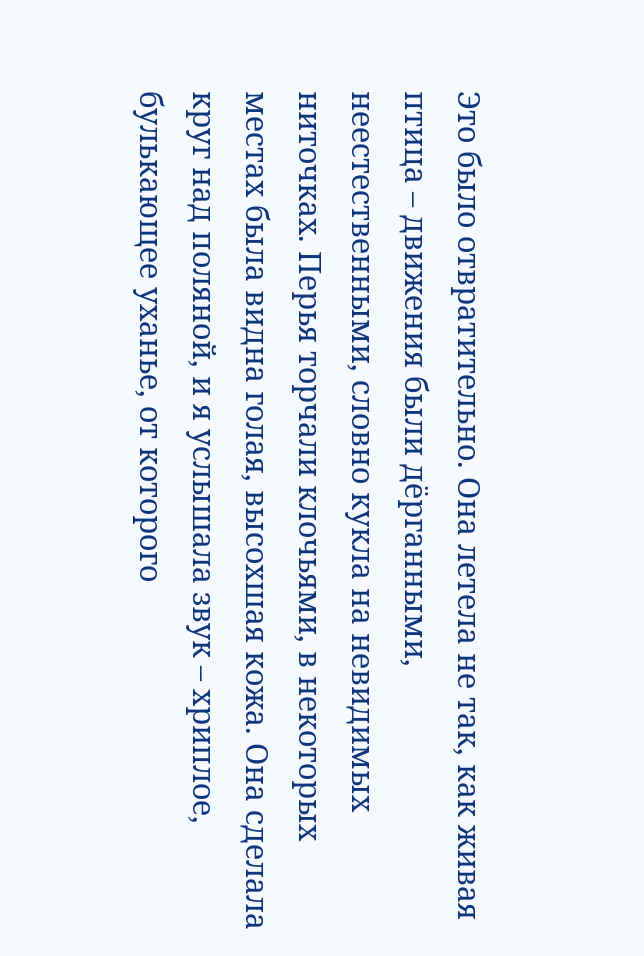Это было отвратительно. Она летела не так, как живая птица – движения были дёрганными, неестественными, словно кукла на невидимых ниточках. Перья торчали клочьями, в некоторых местах была видна голая, высохшая кожа. Она сделала круг над поляной, и я услышала звук – хриплое, булькающее уханье, от которого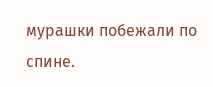мурашки побежали по спине.